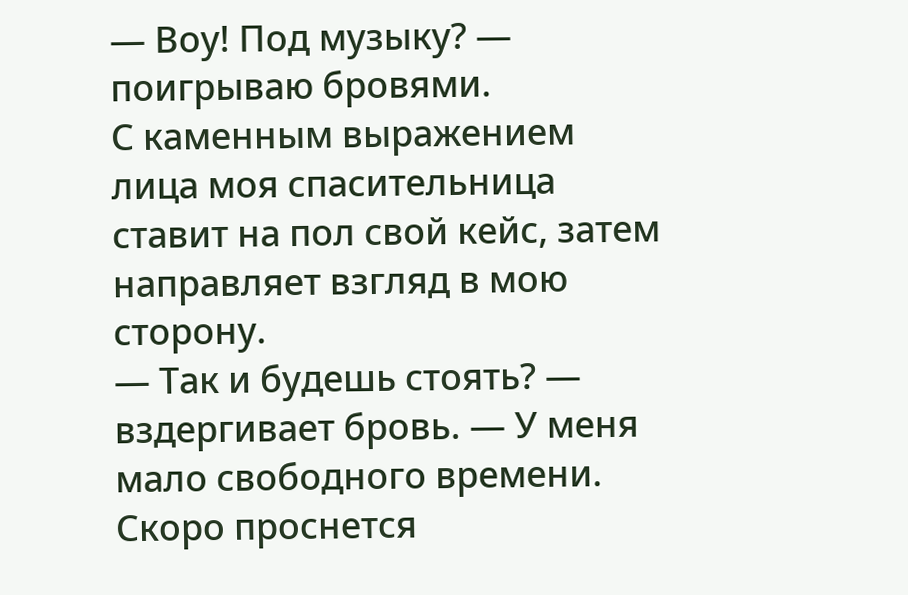— Воу! Под музыку? — поигрываю бровями.
С каменным выражением лица моя спасительница ставит на пол свой кейс, затем направляет взгляд в мою сторону.
— Так и будешь стоять? — вздергивает бровь. — У меня мало свободного времени. Скоро проснется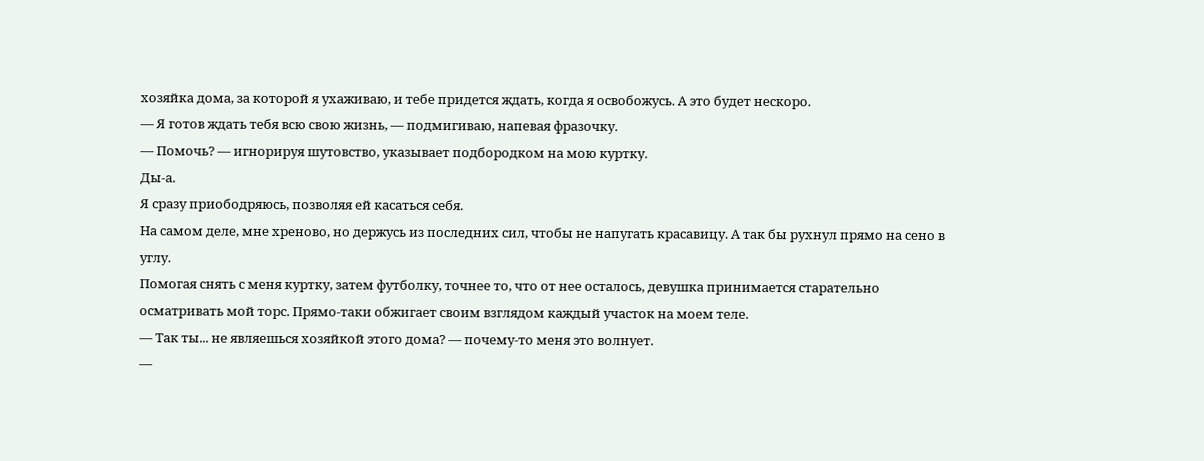хозяйка дома, за которой я ухаживаю, и тебе придется ждать, когда я освобожусь. А это будет нескоро.
— Я готов ждать тебя всю свою жизнь, — подмигиваю, напевая фразочку.
— Помочь? — игнорируя шутовство, указывает подбородком на мою куртку.
Ды-а.
Я сразу приободряюсь, позволяя ей касаться себя.
На самом деле, мне хреново, но держусь из последних сил, чтобы не напугать красавицу. А так бы рухнул прямо на сено в углу.
Помогая снять с меня куртку, затем футболку, точнее то, что от нее осталось, девушка принимается старательно осматривать мой торс. Прямо-таки обжигает своим взглядом каждый участок на моем теле.
— Так ты... не являешься хозяйкой этого дома? — почему-то меня это волнует.
—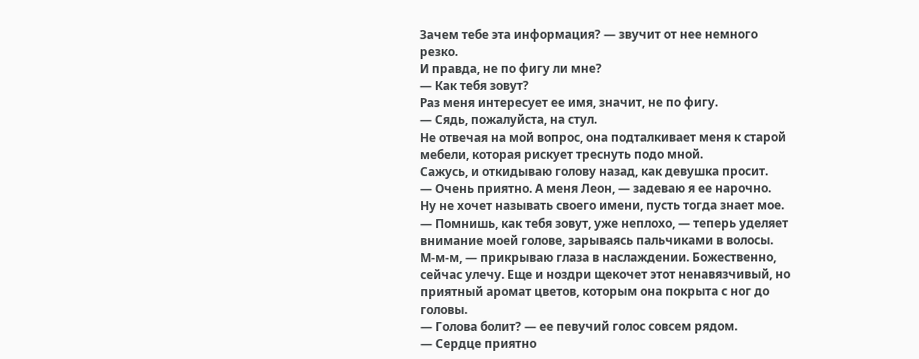Зачем тебе эта информация? — звучит от нее немного резко.
И правда, не по фигу ли мне?
— Как тебя зовут?
Раз меня интересует ее имя, значит, не по фигу.
— Сядь, пожалуйста, на стул.
Не отвечая на мой вопрос, она подталкивает меня к старой мебели, которая рискует треснуть подо мной.
Сажусь, и откидываю голову назад, как девушка просит.
— Очень приятно. А меня Леон, — задеваю я ее нарочно.
Ну не хочет называть своего имени, пусть тогда знает мое.
— Помнишь, как тебя зовут, уже неплохо, — теперь уделяет внимание моей голове, зарываясь пальчиками в волосы.
М-м-м, — прикрываю глаза в наслаждении. Божественно, сейчас улечу. Еще и ноздри щекочет этот ненавязчивый, но приятный аромат цветов, которым она покрыта с ног до головы.
— Голова болит? — ее певучий голос совсем рядом.
— Сердце приятно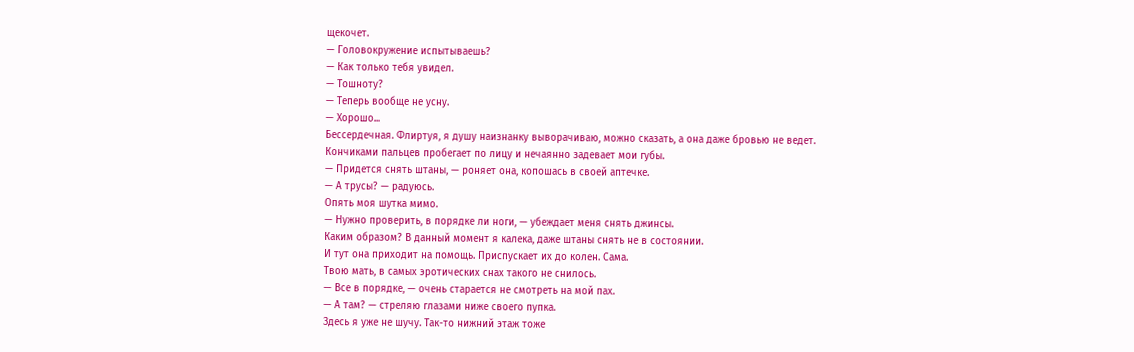щекочет.
— Головокружение испытываешь?
— Как только тебя увидел.
— Тошноту?
— Теперь вообще не усну.
— Хорошо...
Бессердечная. Флиртуя, я душу наизнанку выворачиваю, можно сказать, а она даже бровью не ведет.
Кончиками пальцев пробегает по лицу и нечаянно задевает мои губы.
— Придется снять штаны, — роняет она, копошась в своей аптечке.
— А трусы? — радуюсь.
Опять моя шутка мимо.
— Нужно проверить, в порядке ли ноги, — убеждает меня снять джинсы.
Каким образом? В данный момент я калека, даже штаны снять не в состоянии.
И тут она приходит на помощь. Приспускает их до колен. Сама.
Твою мать, в самых эротических снах такого не снилось.
— Все в порядке, — очень старается не смотреть на мой пах.
— А там? — стреляю глазами ниже своего пупка.
Здесь я уже не шучу. Так-то нижний этаж тоже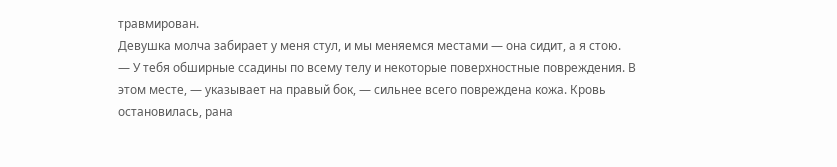травмирован.
Девушка молча забирает у меня стул, и мы меняемся местами — она сидит, а я стою.
— У тебя обширные ссадины по всему телу и некоторые поверхностные повреждения. В этом месте, — указывает на правый бок, — сильнее всего повреждена кожа. Кровь остановилась, рана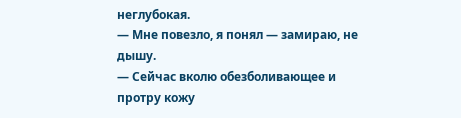неглубокая.
— Мне повезло, я понял — замираю, не дышу.
— Сейчас вколю обезболивающее и протру кожу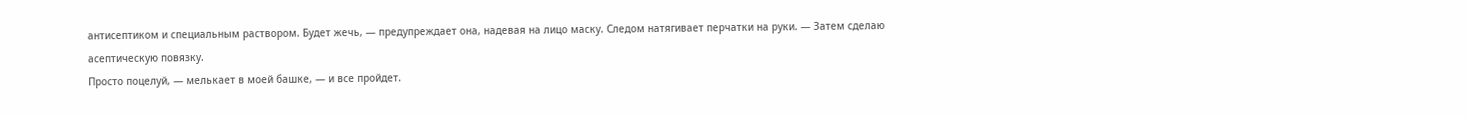антисептиком и специальным раствором. Будет жечь, — предупреждает она, надевая на лицо маску. Следом натягивает перчатки на руки. — Затем сделаю асептическую повязку.
Просто поцелуй, — мелькает в моей башке, — и все пройдет.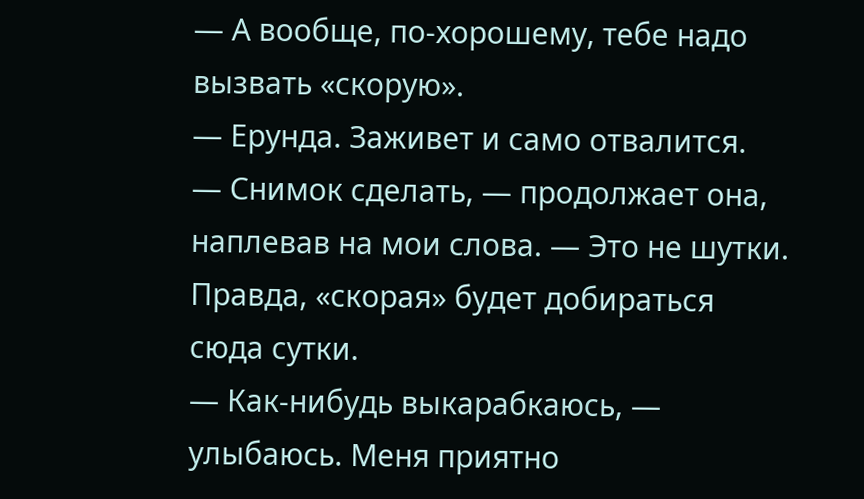— А вообще, по-хорошему, тебе надо вызвать «скорую».
— Ерунда. Заживет и само отвалится.
— Снимок сделать, — продолжает она, наплевав на мои слова. — Это не шутки. Правда, «скорая» будет добираться сюда сутки.
— Как-нибудь выкарабкаюсь, — улыбаюсь. Меня приятно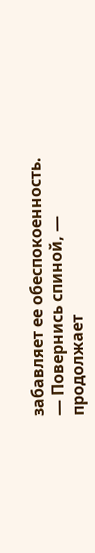забавляет ее обеспокоенность.
— Повернись спиной, — продолжает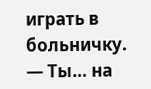играть в больничку.
— Ты… на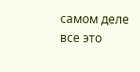самом деле все это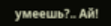умеешь?.. Ай!